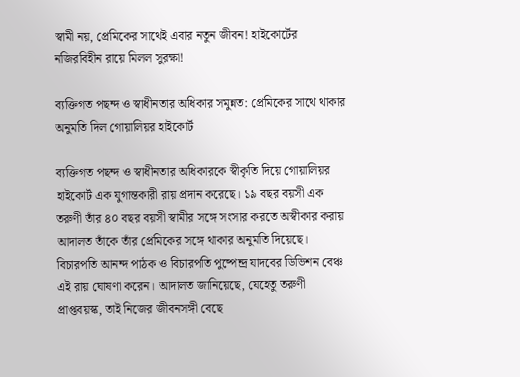স্বামী নয়, প্রেমিকের সাথেই এবার নতুন জীবন! হাইকোর্টের নজিরবিহীন রায়ে মিলল সুরক্ষা!

ব্যক্তিগত পছন্দ ও স্বাধীনতার অধিকার সমুন্নত: প্রেমিকের সাথে থাকার অনুমতি দিল গোয়ালিয়র হাইকোর্ট

ব্যক্তিগত পছন্দ ও স্বাধীনতার অধিকারকে স্বীকৃতি দিয়ে গোয়ালিয়র হাইকোর্ট এক যুগান্তকারী রায় প্রদান করেছে। ১৯ বছর বয়সী এক তরুণী তাঁর ৪০ বছর বয়সী স্বামীর সঙ্গে সংসার করতে অস্বীকার করায় আদালত তাঁকে তাঁর প্রেমিকের সঙ্গে থাকার অনুমতি দিয়েছে। বিচারপতি আনন্দ পাঠক ও বিচারপতি পুষ্পেন্দ্র যাদবের ডিভিশন বেঞ্চ এই রায় ঘোষণা করেন। আদালত জানিয়েছে, যেহেতু তরুণী প্রাপ্তবয়স্ক, তাই নিজের জীবনসঙ্গী বেছে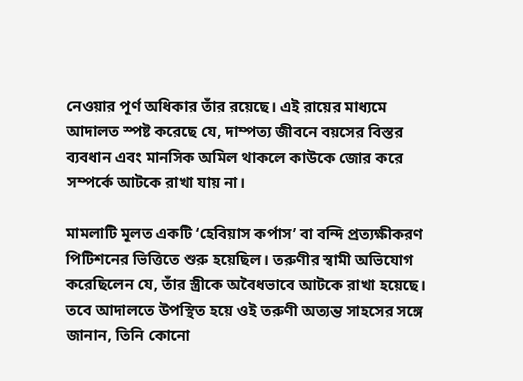নেওয়ার পূর্ণ অধিকার তাঁর রয়েছে। এই রায়ের মাধ্যমে আদালত স্পষ্ট করেছে যে, দাম্পত্য জীবনে বয়সের বিস্তর ব্যবধান এবং মানসিক অমিল থাকলে কাউকে জোর করে সম্পর্কে আটকে রাখা যায় না।

মামলাটি মূলত একটি ‘হেবিয়াস কর্পাস’ বা বন্দি প্রত্যক্ষীকরণ পিটিশনের ভিত্তিতে শুরু হয়েছিল। তরুণীর স্বামী অভিযোগ করেছিলেন যে, তাঁর স্ত্রীকে অবৈধভাবে আটকে রাখা হয়েছে। তবে আদালতে উপস্থিত হয়ে ওই তরুণী অত্যন্ত সাহসের সঙ্গে জানান, তিনি কোনো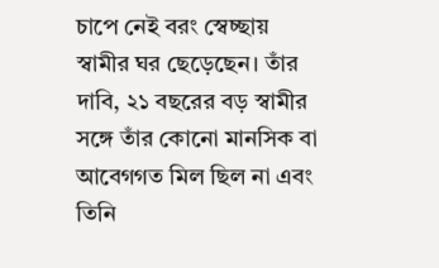চাপে নেই বরং স্বেচ্ছায় স্বামীর ঘর ছেড়েছেন। তাঁর দাবি, ২১ বছরের বড় স্বামীর সঙ্গে তাঁর কোনো মানসিক বা আবেগগত মিল ছিল না এবং তিনি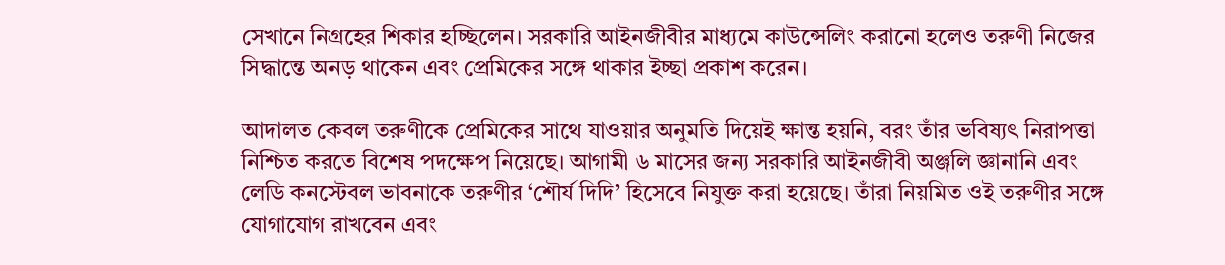সেখানে নিগ্রহের শিকার হচ্ছিলেন। সরকারি আইনজীবীর মাধ্যমে কাউন্সেলিং করানো হলেও তরুণী নিজের সিদ্ধান্তে অনড় থাকেন এবং প্রেমিকের সঙ্গে থাকার ইচ্ছা প্রকাশ করেন।

আদালত কেবল তরুণীকে প্রেমিকের সাথে যাওয়ার অনুমতি দিয়েই ক্ষান্ত হয়নি, বরং তাঁর ভবিষ্যৎ নিরাপত্তা নিশ্চিত করতে বিশেষ পদক্ষেপ নিয়েছে। আগামী ৬ মাসের জন্য সরকারি আইনজীবী অঞ্জলি জ্ঞানানি এবং লেডি কনস্টেবল ভাবনাকে তরুণীর ‘শৌর্য দিদি’ হিসেবে নিযুক্ত করা হয়েছে। তাঁরা নিয়মিত ওই তরুণীর সঙ্গে যোগাযোগ রাখবেন এবং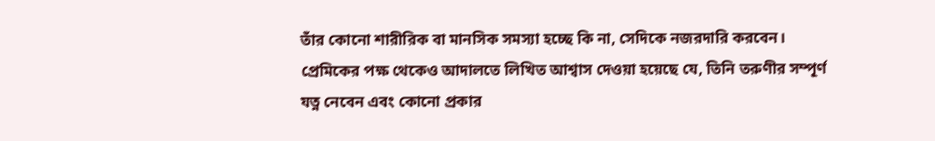তাঁর কোনো শারীরিক বা মানসিক সমস্যা হচ্ছে কি না, সেদিকে নজরদারি করবেন। প্রেমিকের পক্ষ থেকেও আদালতে লিখিত আশ্বাস দেওয়া হয়েছে যে, তিনি তরুণীর সম্পূর্ণ যত্ন নেবেন এবং কোনো প্রকার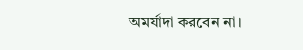অমর্যাদা করবেন না।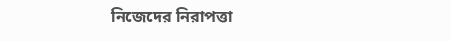নিজেদের নিরাপত্তা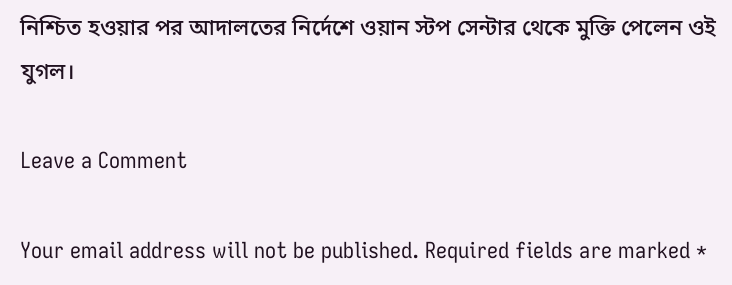নিশ্চিত হওয়ার পর আদালতের নির্দেশে ওয়ান স্টপ সেন্টার থেকে মুক্তি পেলেন ওই যুগল।

Leave a Comment

Your email address will not be published. Required fields are marked *